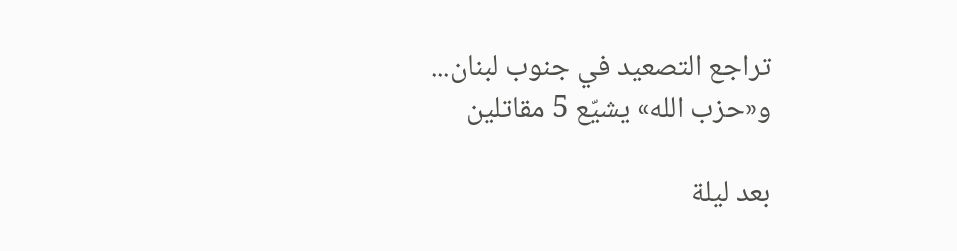تراجع التصعيد في جنوب لبنان... و«حزب الله» يشيّع 5 مقاتلين

بعد ليلة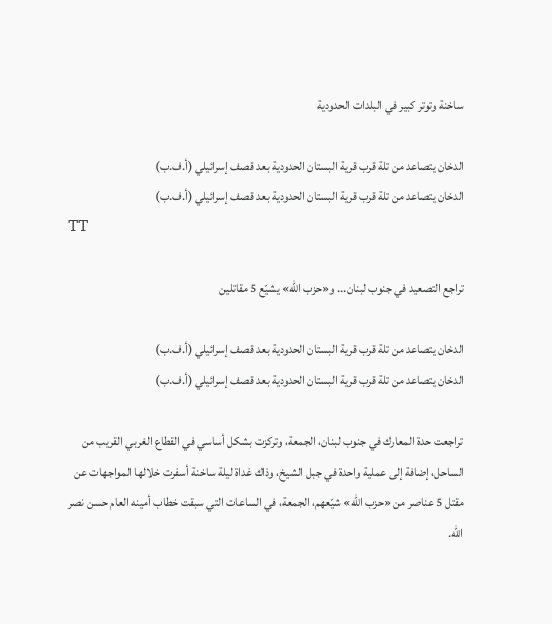ساخنة وتوتر كبير في البلدات الحدودية

الدخان يتصاعد من تلة قرب قرية البستان الحدودية بعد قصف إسرائيلي (أ.ف.ب)
الدخان يتصاعد من تلة قرب قرية البستان الحدودية بعد قصف إسرائيلي (أ.ف.ب)
TT

تراجع التصعيد في جنوب لبنان... و«حزب الله» يشيّع 5 مقاتلين

الدخان يتصاعد من تلة قرب قرية البستان الحدودية بعد قصف إسرائيلي (أ.ف.ب)
الدخان يتصاعد من تلة قرب قرية البستان الحدودية بعد قصف إسرائيلي (أ.ف.ب)

تراجعت حدة المعارك في جنوب لبنان، الجمعة، وتركزت بشكل أساسي في القطاع الغربي القريب من الساحل، إضافة إلى عملية واحدة في جبل الشيخ، وذاك غداة ليلة ساخنة أسفرت خلالها المواجهات عن مقتل 5 عناصر من «حزب الله» شيّعهم، الجمعة، في الساعات التي سبقت خطاب أمينه العام حسن نصر الله.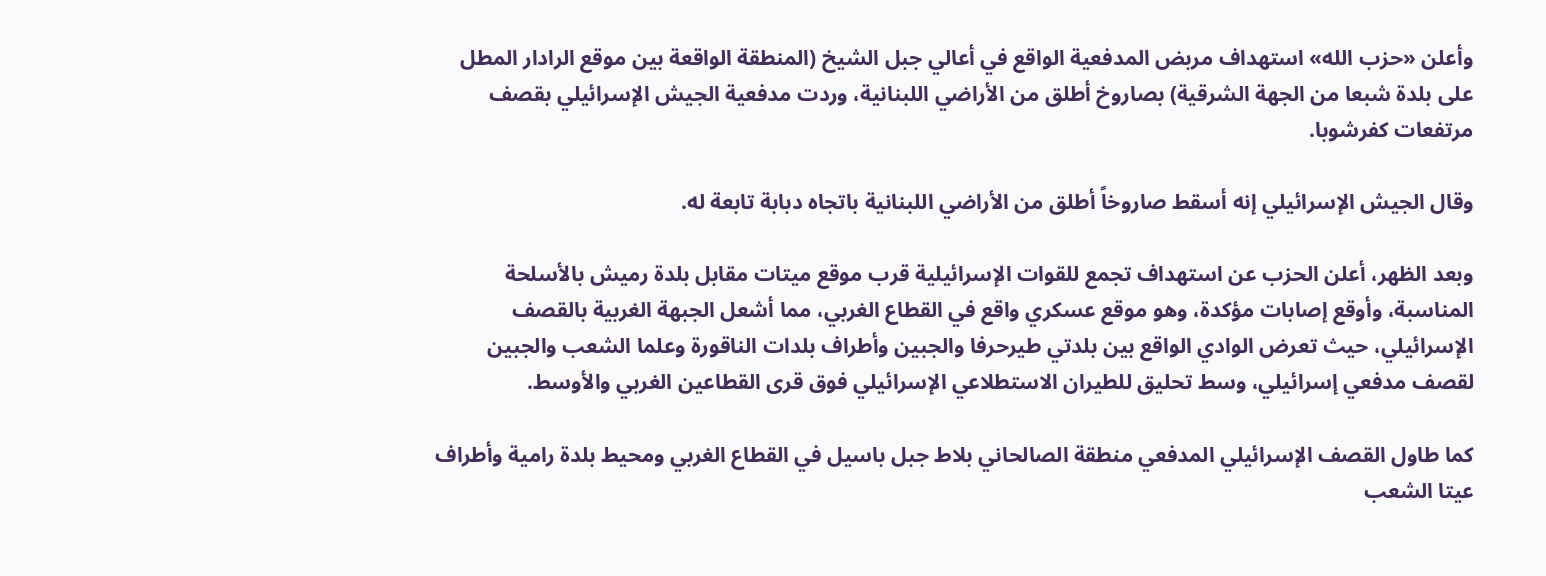وأعلن «حزب الله» استهداف مربض المدفعية الواقع في أعالي جبل الشيخ (المنطقة الواقعة بين موقع الرادار المطل على بلدة شبعا من الجهة الشرقية) بصاروخ أطلق من الأراضي اللبنانية، وردت مدفعية الجيش الإسرائيلي بقصف مرتفعات كفرشوبا.

وقال الجيش الإسرائيلي إنه أسقط صاروخاً أطلق من الأراضي اللبنانية باتجاه دبابة تابعة له.

وبعد الظهر، أعلن الحزب عن استهداف تجمع للقوات الإسرائيلية قرب موقع ميتات مقابل بلدة رميش بالأسلحة المناسبة، وأوقع إصابات مؤكدة، وهو موقع عسكري واقع في القطاع الغربي، مما أشعل الجبهة الغربية بالقصف الإسرائيلي، حيث تعرض الوادي الواقع بين بلدتي طيرحرفا والجبين وأطراف بلدات الناقورة وعلما الشعب والجبين لقصف مدفعي إسرائيلي، وسط تحليق للطيران الاستطلاعي الإسرائيلي فوق قرى القطاعين الغربي والأوسط.

كما طاول القصف الإسرائيلي المدفعي منطقة الصالحاني بلاط جبل باسيل في القطاع الغربي ومحيط بلدة رامية وأطراف عيتا الشعب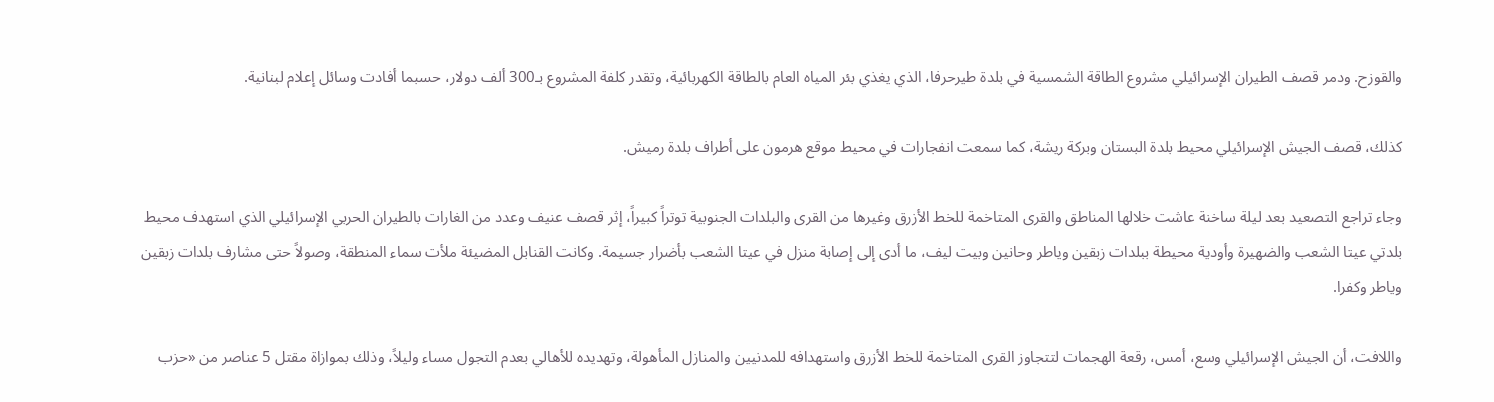والقوزح. ودمر قصف الطيران الإسرائيلي مشروع الطاقة الشمسية في بلدة طيرحرفا، الذي يغذي بئر المياه العام بالطاقة الكهربائية، وتقدر كلفة المشروع بـ300 ألف دولار، حسبما أفادت وسائل إعلام لبنانية.

كذلك، قصف الجيش الإسرائيلي محيط بلدة البستان وبركة ريشة، كما سمعت انفجارات في محيط موقع هرمون على أطراف بلدة رميش.

وجاء تراجع التصعيد بعد ليلة ساخنة عاشت خلالها المناطق والقرى المتاخمة للخط الأزرق وغيرها من القرى والبلدات الجنوبية توتراً كبيراً، إثر قصف عنيف وعدد من الغارات بالطيران الحربي الإسرائيلي الذي استهدف محيط بلدتي عيتا الشعب والضهيرة وأودية محيطة ببلدات زبقين وياطر وحانين وبيت ليف، ما أدى إلى إصابة منزل في عيتا الشعب بأضرار جسيمة. وكانت القنابل المضيئة ملأت سماء المنطقة، وصولاً حتى مشارف بلدات زبقين وياطر وكفرا.

واللافت، أن الجيش الإسرائيلي وسع، أمس، رقعة الهجمات لتتجاوز القرى المتاخمة للخط الأزرق واستهدافه للمدنيين والمنازل المأهولة، وتهديده للأهالي بعدم التجول مساء وليلاً، وذلك بموازاة مقتل 5 عناصر من «حزب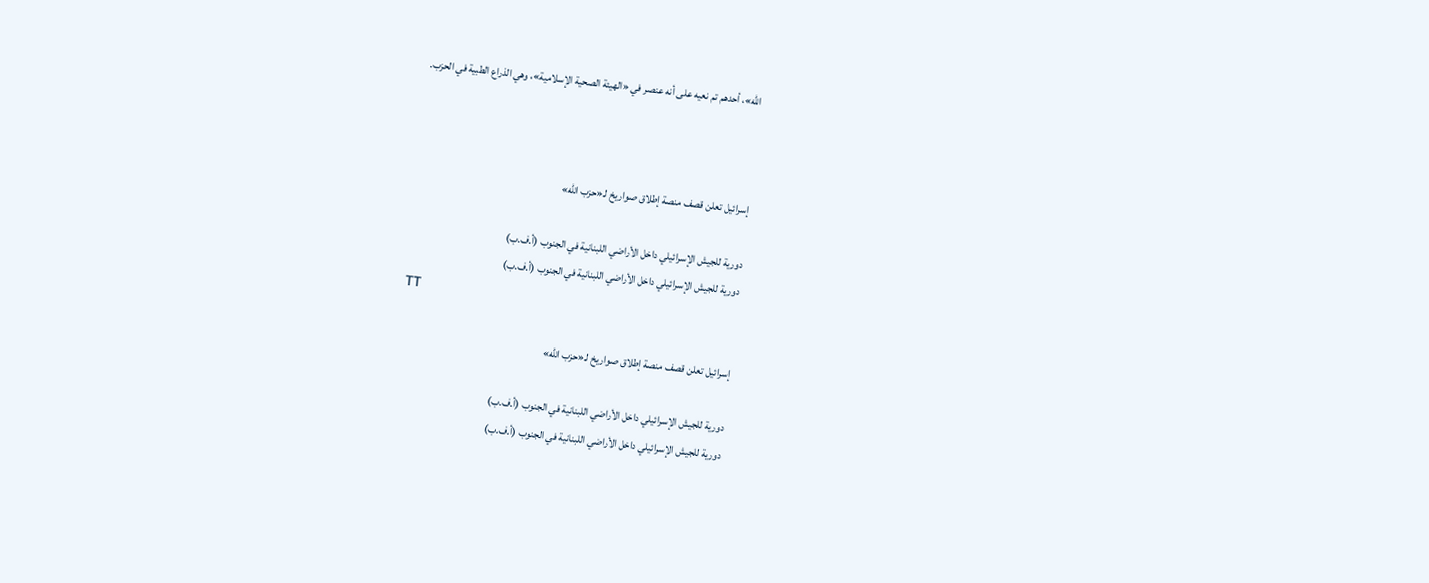الله»، أحدهم تم نعيه على أنه عنصر في «الهيئة الصحية الإسلامية»، وهي الذراع الطبية في الحزب.



إسرائيل تعلن قصف منصة إطلاق صواريخ لـ«حزب الله»

دورية للجيش الإسرائيلي داخل الأراضي اللبنانية في الجنوب (أ.ف.ب)
دورية للجيش الإسرائيلي داخل الأراضي اللبنانية في الجنوب (أ.ف.ب)
TT

إسرائيل تعلن قصف منصة إطلاق صواريخ لـ«حزب الله»

دورية للجيش الإسرائيلي داخل الأراضي اللبنانية في الجنوب (أ.ف.ب)
دورية للجيش الإسرائيلي داخل الأراضي اللبنانية في الجنوب (أ.ف.ب)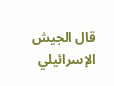قال الجيش الإسرائيلي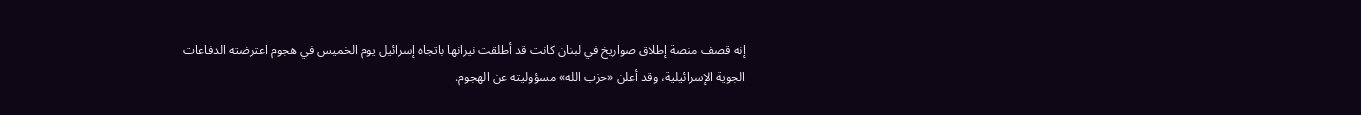إنه قصف منصة إطلاق صواريخ في لبنان كانت قد أطلقت نيرانها باتجاه إسرائيل يوم الخميس في هجوم اعترضته الدفاعات الجوية الإسرائيلية، وقد أعلن «حزب الله» مسؤوليته عن الهجوم.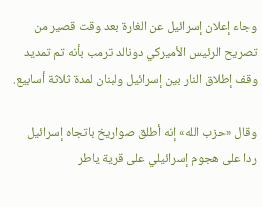وجاء إعلان إسرائيل عن الغارة بعد وقت قصير من تصريح الرئيس الأميركي دونالد ترمب بأنه تم تمديد وقف إطلاق النار بين إسرائيل ولبنان لمدة ثلاثة أسابيع.

وقال «حزب الله» إنه أطلق صواريخ باتجاه إسرائيل ردا على هجوم إسرائيلي على قرية ياطر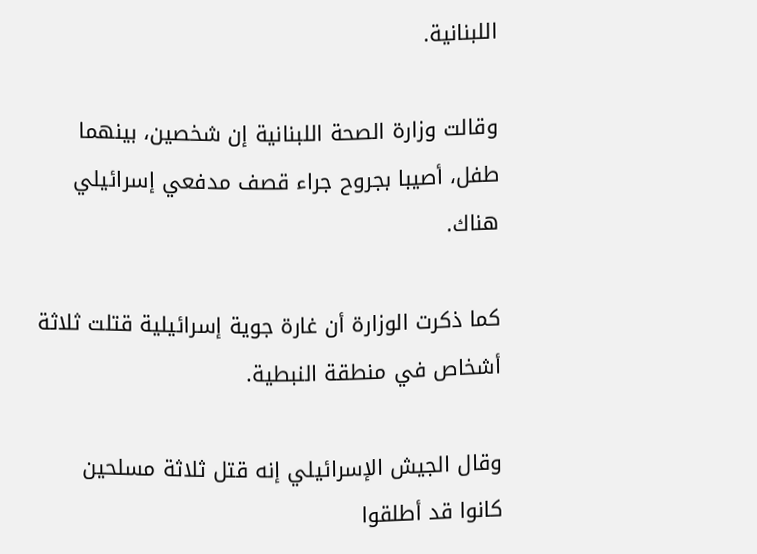اللبنانية.

وقالت وزارة الصحة اللبنانية إن شخصين، بينهما طفل، أصيبا بجروح جراء قصف مدفعي إسرائيلي هناك.

كما ذكرت الوزارة أن غارة جوية إسرائيلية قتلت ثلاثة أشخاص في منطقة النبطية.

وقال الجيش الإسرائيلي إنه قتل ثلاثة مسلحين كانوا قد أطلقوا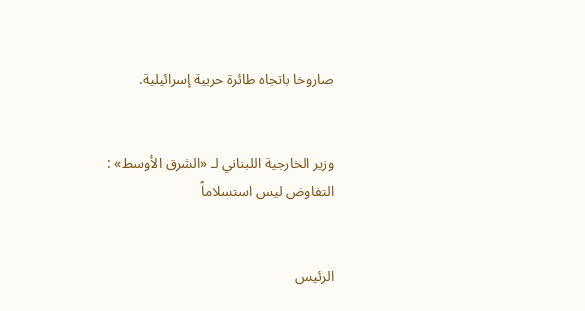صاروخا باتجاه طائرة حربية إسرائيلية.


وزير الخارجية اللبناني لـ «الشرق الأوسط» : التفاوض ليس استسلاماً


الرئيس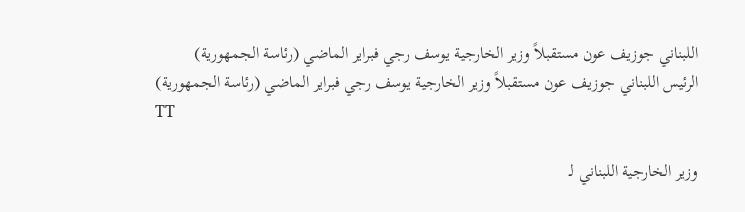اللبناني جوزيف عون مستقبلاً وزير الخارجية يوسف رجي فبراير الماضي (رئاسة الجمهورية)
الرئيس اللبناني جوزيف عون مستقبلاً وزير الخارجية يوسف رجي فبراير الماضي (رئاسة الجمهورية)
TT

وزير الخارجية اللبناني لـ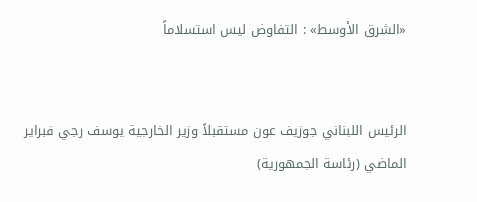«الشرق الأوسط» : التفاوض ليس استسلاماً


الرئيس اللبناني جوزيف عون مستقبلاً وزير الخارجية يوسف رجي فبراير الماضي (رئاسة الجمهورية)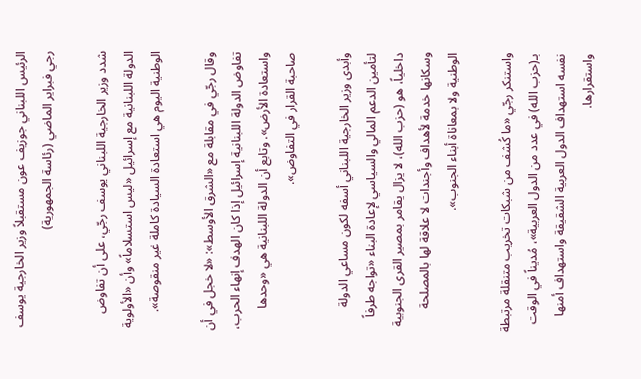الرئيس اللبناني جوزيف عون مستقبلاً وزير الخارجية يوسف رجي فبراير الماضي (رئاسة الجمهورية)

شدد وزير الخارجية اللبناني يوسف رجّي، على أن تفاوض الدولة اللبنانية مع إسرائيل «ليس استسلاماً» وأن «الأولوية الوطنية اليوم هي استعادة السيادة كاملة غير منقوصة».

وقال رجّي في مقابلة مع «الشرق الأوسط»: «لا خجل في أن تفاوض الدولة اللبنانية إسرائيل إذا كان الهدف إنهاء الحرب، واستعادة الأرض». وتابع أن الدولة اللبنانية هي «وحدها صاحبة القرار في التفاوض».

وأبدى وزير الخارجية اللبناني أسفه لكون مساعي الدولة لتأمين الدعم المالي والسياسي لإعادة البناء «تواجه طرفاً داخلياً، هو (حزب الله)، لا يزال يقامر بمصير القرى الجنوبية وسكانها خدمة لأهداف وأجندات لا علاقة لها بالمصلحة الوطنية ولا بمعاناة أبناء الجنوب».

واستنكر رجّي «ما كُشف من شبكات تخريب متنقلة مرتبطة بـ(حزب الله) في عدد من الدول العربية»، مُديناً في الوقت نفسه استهداف الدول العربية الشقيقة واستهداف أمنها واستقرارها.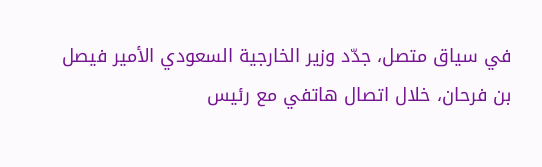في سياق متصل، جدّد وزير الخارجية السعودي الأمير فيصل بن فرحان، خلال اتصال هاتفي مع رئيس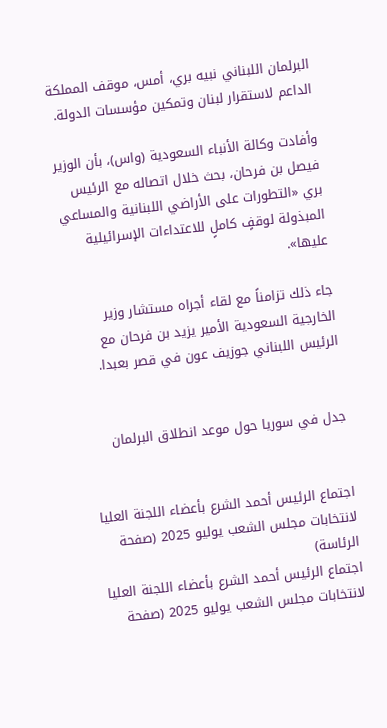البرلمان اللبناني نبيه بري، أمس، موقف المملكة الداعم لاستقرار لبنان وتمكين مؤسسات الدولة.

وأفادت وكالة الأنباء السعودية (واس)، بأن الوزير فيصل بن فرحان، بحث خلال اتصاله مع الرئيس بري «التطورات على الأراضي اللبنانية والمساعي المبذولة لوقفٍ كاملٍ للاعتداءات الإسرائيلية عليها».

جاء ذلك تزامناً مع لقاء أجراه مستشار وزير الخارجية السعودية الأمير يزيد بن فرحان مع الرئيس اللبناني جوزيف عون في قصر بعبدا.


جدل في سوريا حول موعد انطلاق البرلمان


اجتماع الرئيس أحمد الشرع بأعضاء اللجنة العليا لانتخابات مجلس الشعب يوليو 2025 (صفحة الرئاسة)
اجتماع الرئيس أحمد الشرع بأعضاء اللجنة العليا لانتخابات مجلس الشعب يوليو 2025 (صفحة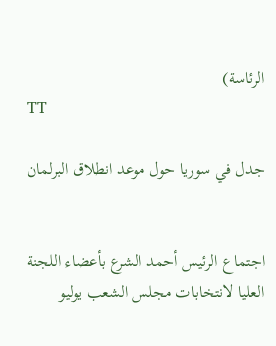الرئاسة)
TT

جدل في سوريا حول موعد انطلاق البرلمان


اجتماع الرئيس أحمد الشرع بأعضاء اللجنة العليا لانتخابات مجلس الشعب يوليو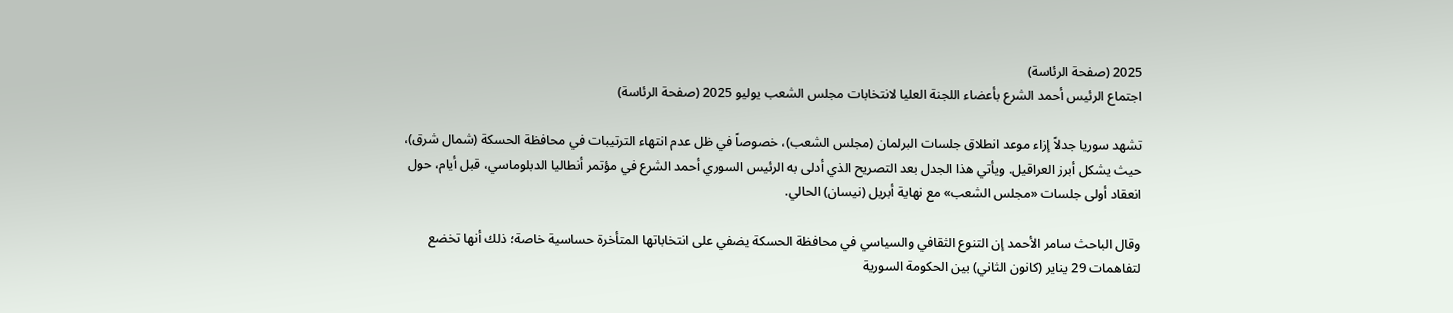2025 (صفحة الرئاسة)
اجتماع الرئيس أحمد الشرع بأعضاء اللجنة العليا لانتخابات مجلس الشعب يوليو 2025 (صفحة الرئاسة)

تشهد سوريا جدلاً إزاء موعد انطلاق جلسات البرلمان (مجلس الشعب)، خصوصاً في ظل عدم انتهاء الترتيبات في محافظة الحسكة (شمال شرق)، حيث يشكل أبرز العراقيل. ويأتي هذا الجدل بعد التصريح الذي أدلى به الرئيس السوري أحمد الشرع في مؤتمر أنطاليا الدبلوماسي، قبل أيام، حول انعقاد أولى جلسات «مجلس الشعب» مع نهاية أبريل (نيسان) الحالي.

وقال الباحث سامر الأحمد إن التنوع الثقافي والسياسي في محافظة الحسكة يضفي على انتخاباتها المتأخرة حساسية خاصة؛ ذلك أنها تخضع لتفاهمات 29 يناير (كانون الثاني) بين الحكومة السورية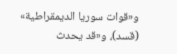و«قوات سوريا الديمقراطية» (قسد)، و«قد يحدث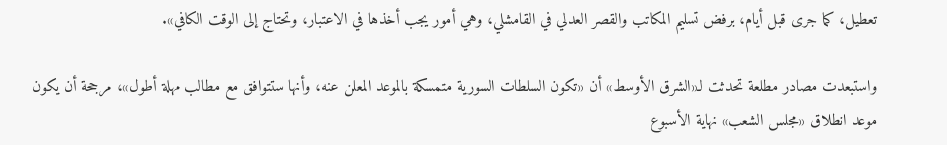تعطيل، كما جرى قبل أيام، برفض تسليم المكاتب والقصر العدلي في القامشلي، وهي أمور يجب أخذها في الاعتبار، وتحتاج إلى الوقت الكافي».

واستبعدت مصادر مطلعة تحدثت لـ«الشرق الأوسط» أن «تكون السلطات السورية متمسكة بالموعد المعلن عنه، وأنها ستتوافق مع مطالب مهلة أطول»، مرجحة أن يكون موعد انطلاق «مجلس الشعب» نهاية الأسبوع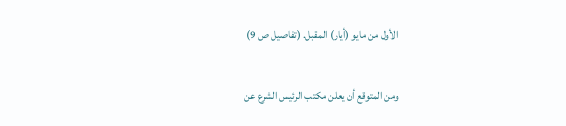الأول من مايو (أيار) المقبل. (تفاصيل ص 9)

ومن المتوقع أن يعلن مكتب الرئيس الشرع عن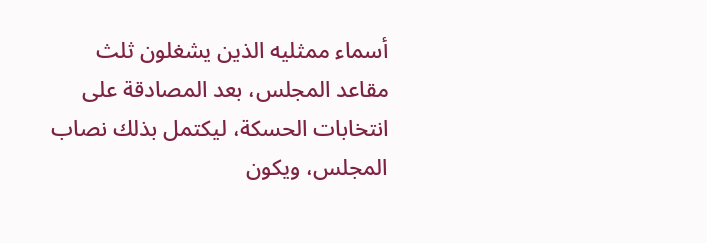أسماء ممثليه الذين يشغلون ثلث مقاعد المجلس، بعد المصادقة على انتخابات الحسكة، ليكتمل بذلك نصاب المجلس، ويكون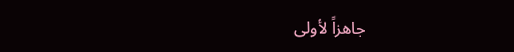جاهزاً لأولى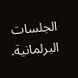الجلسات البرلمانية.